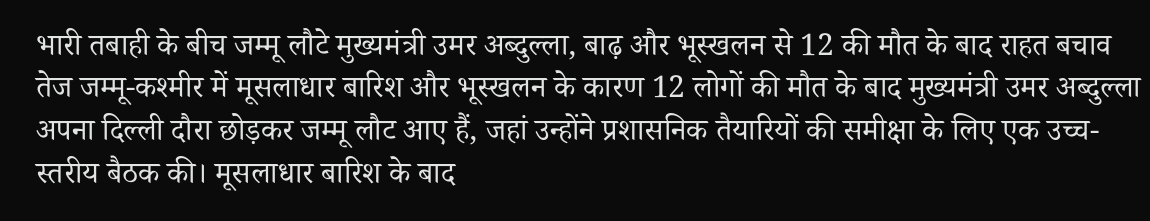भारी तबाही के बीच जम्मू लौटे मुख्यमंत्री उमर अब्दुल्ला, बाढ़ और भूस्खलन से 12 की मौत के बाद राहत बचाव तेज जम्मू-कश्मीर में मूसलाधार बारिश और भूस्खलन के कारण 12 लोगों की मौत के बाद मुख्यमंत्री उमर अब्दुल्ला अपना दिल्ली दौरा छोड़कर जम्मू लौट आए हैं, जहां उन्होंने प्रशासनिक तैयारियों की समीक्षा के लिए एक उच्च-स्तरीय बैठक की। मूसलाधार बारिश के बाद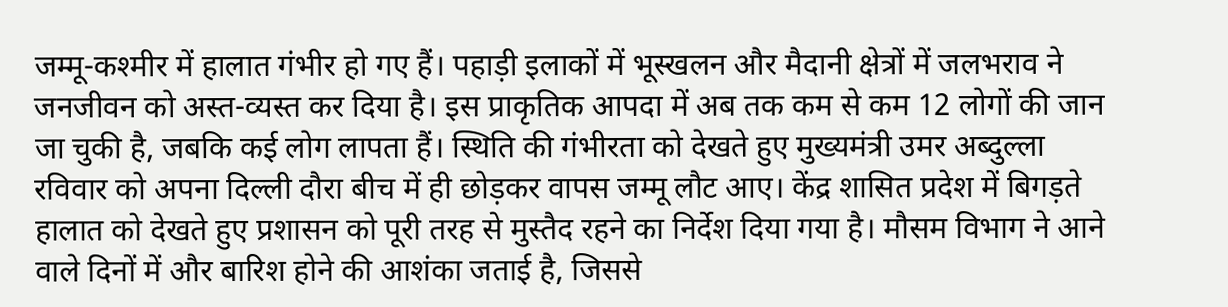जम्मू-कश्मीर में हालात गंभीर हो गए हैं। पहाड़ी इलाकों में भूस्खलन और मैदानी क्षेत्रों में जलभराव ने जनजीवन को अस्त-व्यस्त कर दिया है। इस प्राकृतिक आपदा में अब तक कम से कम 12 लोगों की जान जा चुकी है, जबकि कई लोग लापता हैं। स्थिति की गंभीरता को देखते हुए मुख्यमंत्री उमर अब्दुल्ला रविवार को अपना दिल्ली दौरा बीच में ही छोड़कर वापस जम्मू लौट आए। केंद्र शासित प्रदेश में बिगड़ते हालात को देखते हुए प्रशासन को पूरी तरह से मुस्तैद रहने का निर्देश दिया गया है। मौसम विभाग ने आने वाले दिनों में और बारिश होने की आशंका जताई है, जिससे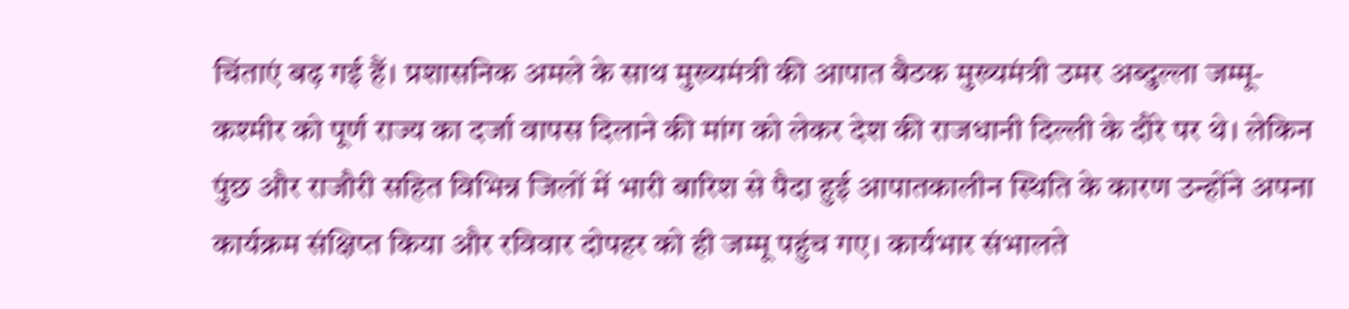चिंताएं बढ़ गई हैं। प्रशासनिक अमले के साथ मुख्यमंत्री की आपात बैठक मुख्यमंत्री उमर अब्दुल्ला जम्मू-कश्मीर को पूर्ण राज्य का दर्जा वापस दिलाने की मांग को लेकर देश की राजधानी दिल्ली के दौरे पर थे। लेकिन पुंछ और राजौरी सहित विभिन्न जिलों में भारी बारिश से पैदा हुई आपातकालीन स्थिति के कारण उन्होंने अपना कार्यक्रम संक्षिप्त किया और रविवार दोपहर को ही जम्मू पहुंच गए। कार्यभार संभालते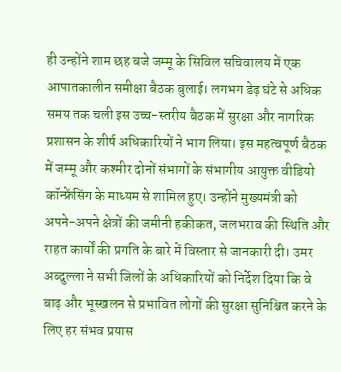ही उन्होंने शाम छह बजे जम्मू के सिविल सचिवालय में एक आपातकालीन समीक्षा बैठक बुलाई। लगभग डेढ़ घंटे से अधिक समय तक चली इस उच्च-स्तरीय बैठक में सुरक्षा और नागरिक प्रशासन के शीर्ष अधिकारियों ने भाग लिया। इस महत्वपूर्ण बैठक में जम्मू और कश्मीर दोनों संभागों के संभागीय आयुक्त वीडियो कॉन्फ्रेंसिंग के माध्यम से शामिल हुए। उन्होंने मुख्यमंत्री को अपने-अपने क्षेत्रों की जमीनी हकीकत, जलभराव की स्थिति और राहत कार्यों की प्रगति के बारे में विस्तार से जानकारी दी। उमर अब्दुल्ला ने सभी जिलों के अधिकारियों को निर्देश दिया कि वे बाढ़ और भूस्खलन से प्रभावित लोगों की सुरक्षा सुनिश्चित करने के लिए हर संभव प्रयास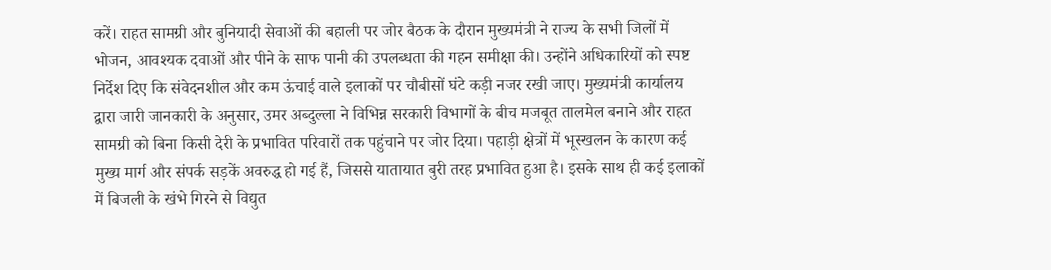करें। राहत सामग्री और बुनियादी सेवाओं की बहाली पर जोर बैठक के दौरान मुख्यमंत्री ने राज्य के सभी जिलों में भोजन, आवश्यक दवाओं और पीने के साफ पानी की उपलब्धता की गहन समीक्षा की। उन्होंने अधिकारियों को स्पष्ट निर्देश दिए कि संवेदनशील और कम ऊंचाई वाले इलाकों पर चौबीसों घंटे कड़ी नजर रखी जाए। मुख्यमंत्री कार्यालय द्वारा जारी जानकारी के अनुसार, उमर अब्दुल्ला ने विभिन्न सरकारी विभागों के बीच मजबूत तालमेल बनाने और राहत सामग्री को बिना किसी देरी के प्रभावित परिवारों तक पहुंचाने पर जोर दिया। पहाड़ी क्षेत्रों में भूस्खलन के कारण कई मुख्य मार्ग और संपर्क सड़कें अवरुद्ध हो गई हैं, जिससे यातायात बुरी तरह प्रभावित हुआ है। इसके साथ ही कई इलाकों में बिजली के खंभे गिरने से विद्युत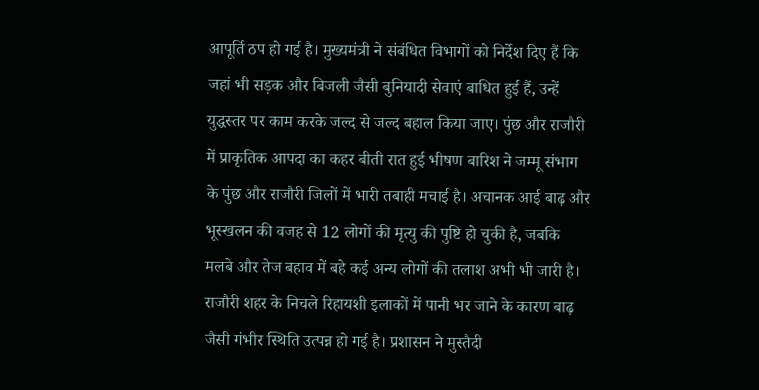आपूर्ति ठप हो गई है। मुख्यमंत्री ने संबंधित विभागों को निर्देश दिए हैं कि जहां भी सड़क और बिजली जैसी बुनियादी सेवाएं बाधित हुई हैं, उन्हें युद्धस्तर पर काम करके जल्द से जल्द बहाल किया जाए। पुंछ और राजौरी में प्राकृतिक आपदा का कहर बीती रात हुई भीषण बारिश ने जम्मू संभाग के पुंछ और राजौरी जिलों में भारी तबाही मचाई है। अचानक आई बाढ़ और भूस्खलन की वजह से 12 लोगों की मृत्यु की पुष्टि हो चुकी है, जबकि मलबे और तेज बहाव में बहे कई अन्य लोगों की तलाश अभी भी जारी है। राजौरी शहर के निचले रिहायशी इलाकों में पानी भर जाने के कारण बाढ़ जैसी गंभीर स्थिति उत्पन्न हो गई है। प्रशासन ने मुस्तैदी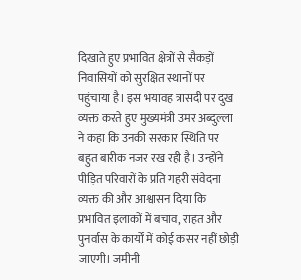दिखाते हुए प्रभावित क्षेत्रों से सैकड़ों निवासियों को सुरक्षित स्थानों पर पहुंचाया है। इस भयावह त्रासदी पर दुख व्यक्त करते हुए मुख्यमंत्री उमर अब्दुल्ला ने कहा कि उनकी सरकार स्थिति पर बहुत बारीक नजर रख रही है। उन्होंने पीड़ित परिवारों के प्रति गहरी संवेदना व्यक्त की और आश्वासन दिया कि प्रभावित इलाकों में बचाव, राहत और पुनर्वास के कार्यों में कोई कसर नहीं छोड़ी जाएगी। जमीनी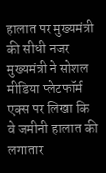हालात पर मुख्यमंत्री की सीधी नजर मुख्यमंत्री ने सोशल मीडिया प्लेटफॉर्म एक्स पर लिखा कि वे जमीनी हालात की लगातार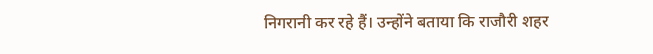निगरानी कर रहे हैं। उन्होंने बताया कि राजौरी शहर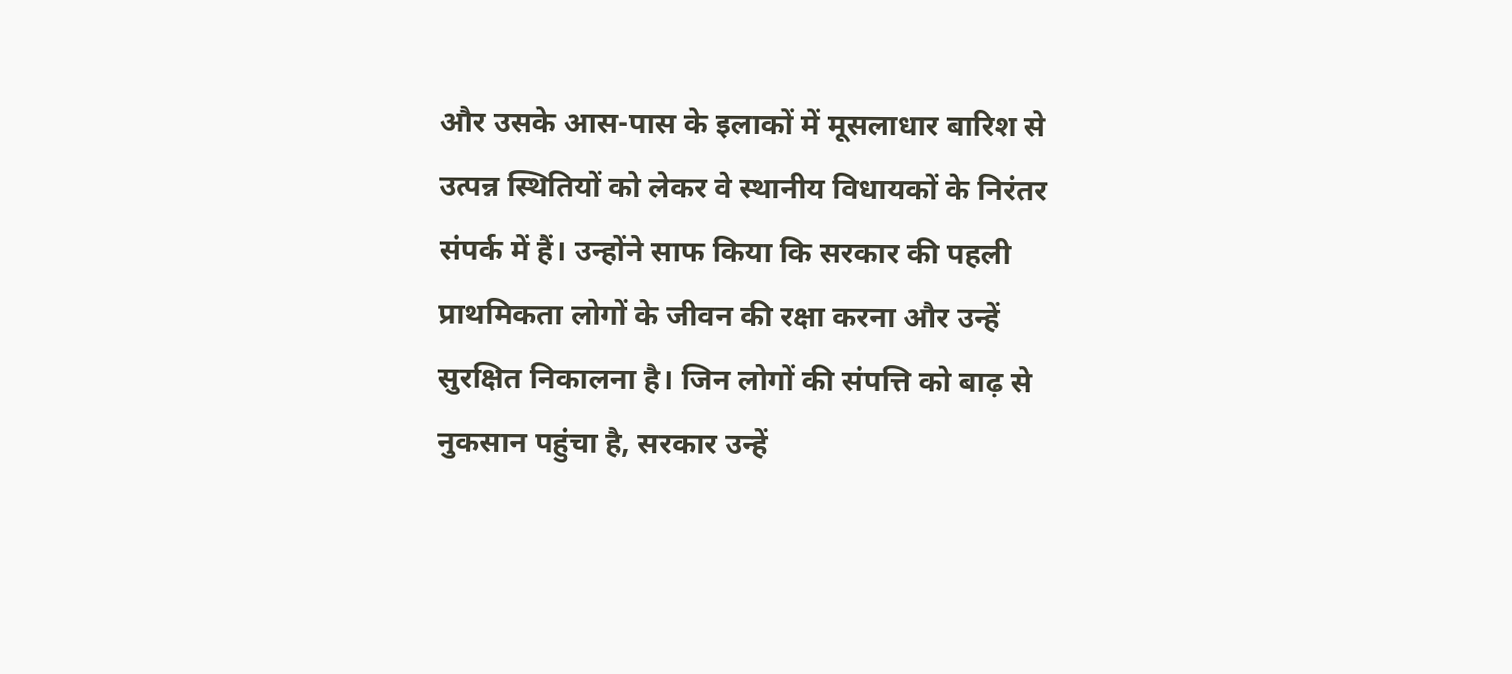और उसके आस-पास के इलाकों में मूसलाधार बारिश से उत्पन्न स्थितियों को लेकर वे स्थानीय विधायकों के निरंतर संपर्क में हैं। उन्होंने साफ किया कि सरकार की पहली प्राथमिकता लोगों के जीवन की रक्षा करना और उन्हें सुरक्षित निकालना है। जिन लोगों की संपत्ति को बाढ़ से नुकसान पहुंचा है, सरकार उन्हें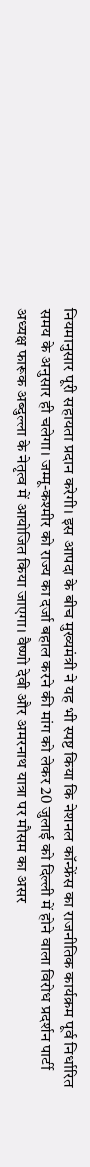नियमानुसार पूरी सहायता प्रदान करेगी। इस आपदा के बीच मुख्यमंत्री ने यह भी स्पष्ट किया कि नेशनल कॉन्फ्रेंस का राजनीतिक कार्यक्रम पूर्व निर्धारित समय के अनुसार ही चलेगा। जम्मू-कश्मीर को राज्य का दर्जा बहाल करने की मांग को लेकर 20 जुलाई को दिल्ली में होने वाला विरोध प्रदर्शन पार्टी अध्यक्ष फारूक अब्दुल्ला के नेतृत्व में आयोजित किया जाएगा। वैष्णो देवी और अमरनाथ यात्रा पर मौसम का असर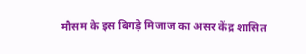मौसम के इस बिगड़े मिजाज का असर केंद्र शासित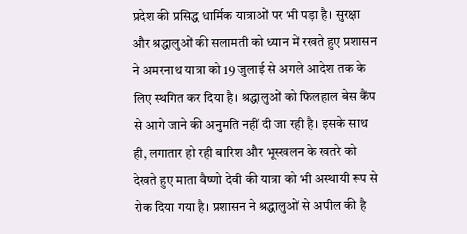प्रदेश की प्रसिद्ध धार्मिक यात्राओं पर भी पड़ा है। सुरक्षा और श्रद्धालुओं की सलामती को ध्यान में रखते हुए प्रशासन ने अमरनाथ यात्रा को 19 जुलाई से अगले आदेश तक के लिए स्थगित कर दिया है। श्रद्धालुओं को फिलहाल बेस कैंप से आगे जाने की अनुमति नहीं दी जा रही है। इसके साथ ही, लगातार हो रही बारिश और भूस्खलन के खतरे को देखते हुए माता वैष्णो देवी की यात्रा को भी अस्थायी रूप से रोक दिया गया है। प्रशासन ने श्रद्धालुओं से अपील की है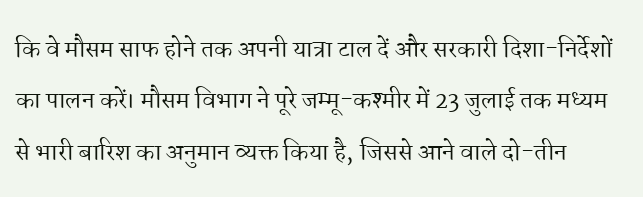कि वे मौसम साफ होने तक अपनी यात्रा टाल दें और सरकारी दिशा-निर्देशों का पालन करें। मौसम विभाग ने पूरे जम्मू-कश्मीर में 23 जुलाई तक मध्यम से भारी बारिश का अनुमान व्यक्त किया है, जिससे आने वाले दो-तीन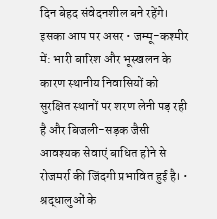दिन बेहद संवेदनशील बने रहेंगे। इसका आप पर असर • जम्मू-कश्मीर में: भारी बारिश और भूस्खलन के कारण स्थानीय निवासियों को सुरक्षित स्थानों पर शरण लेनी पड़ रही है और बिजली-सड़क जैसी आवश्यक सेवाएं बाधित होने से रोजमर्रा की जिंदगी प्रभावित हुई है। • श्रद्धालुओं के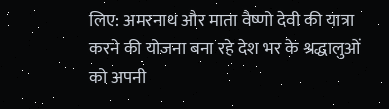लिए: अमरनाथ और माता वैष्णो देवी की यात्रा करने की योजना बना रहे देश भर के श्रद्धालुओं को अपनी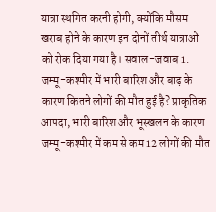यात्रा स्थगित करनी होगी, क्योंकि मौसम खराब होने के कारण इन दोनों तीर्थ यात्राओं को रोक दिया गया है। सवाल-जवाब 1. जम्मू-कश्मीर में भारी बारिश और बाढ़ के कारण कितने लोगों की मौत हुई है? प्राकृतिक आपदा, भारी बारिश और भूस्खलन के कारण जम्मू-कश्मीर में कम से कम 12 लोगों की मौत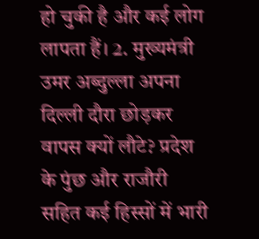हो चुकी है और कई लोग लापता हैं। 2. मुख्यमंत्री उमर अब्दुल्ला अपना दिल्ली दौरा छोड़कर वापस क्यों लौटे? प्रदेश के पुंछ और राजौरी सहित कई हिस्सों में भारी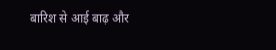बारिश से आई बाढ़ और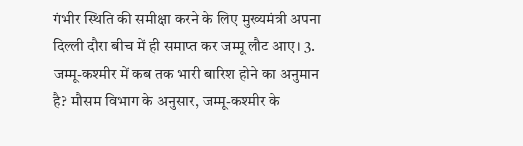गंभीर स्थिति की समीक्षा करने के लिए मुख्यमंत्री अपना दिल्ली दौरा बीच में ही समाप्त कर जम्मू लौट आए। 3. जम्मू-कश्मीर में कब तक भारी बारिश होने का अनुमान है? मौसम विभाग के अनुसार, जम्मू-कश्मीर के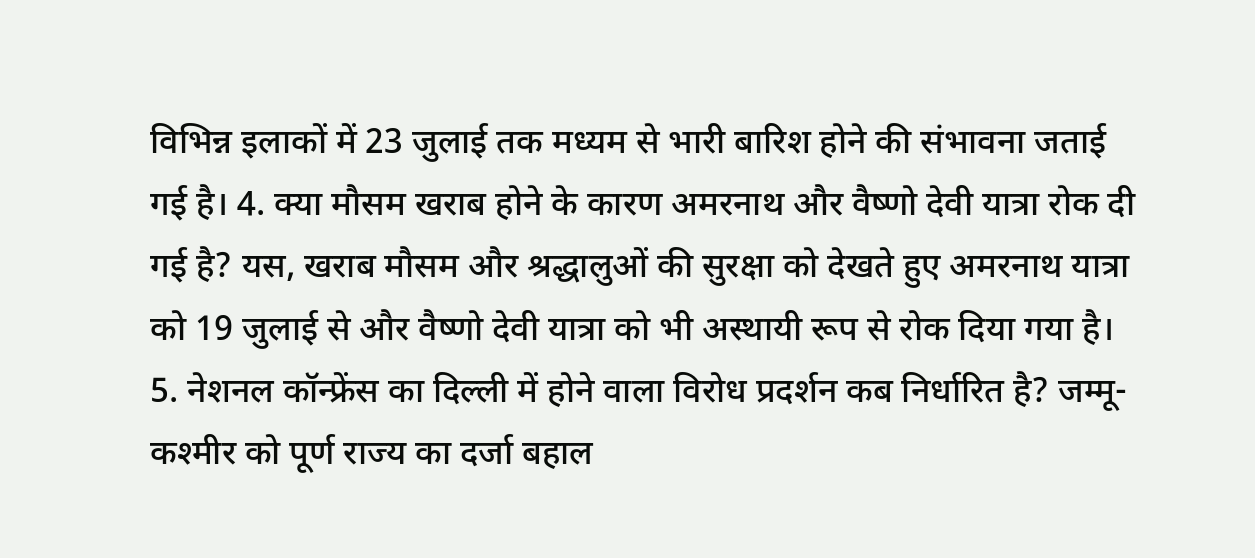विभिन्न इलाकों में 23 जुलाई तक मध्यम से भारी बारिश होने की संभावना जताई गई है। 4. क्या मौसम खराब होने के कारण अमरनाथ और वैष्णो देवी यात्रा रोक दी गई है? यस, खराब मौसम और श्रद्धालुओं की सुरक्षा को देखते हुए अमरनाथ यात्रा को 19 जुलाई से और वैष्णो देवी यात्रा को भी अस्थायी रूप से रोक दिया गया है। 5. नेशनल कॉन्फ्रेंस का दिल्ली में होने वाला विरोध प्रदर्शन कब निर्धारित है? जम्मू-कश्मीर को पूर्ण राज्य का दर्जा बहाल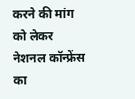करने की मांग को लेकर नेशनल कॉन्फ्रेंस का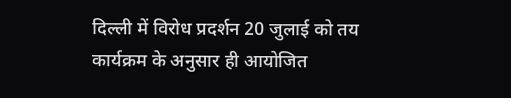दिल्ली में विरोध प्रदर्शन 20 जुलाई को तय कार्यक्रम के अनुसार ही आयोजित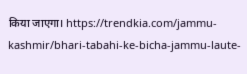किया जाएगा। https://trendkia.com/jammu-kashmir/bhari-tabahi-ke-bicha-jammu-laute-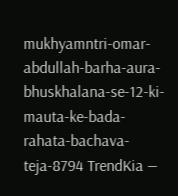mukhyamntri-omar-abdullah-barha-aura-bhuskhalana-se-12-ki-mauta-ke-bada-rahata-bachava-teja-8794 TrendKia —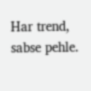Har trend, sabse pehle.